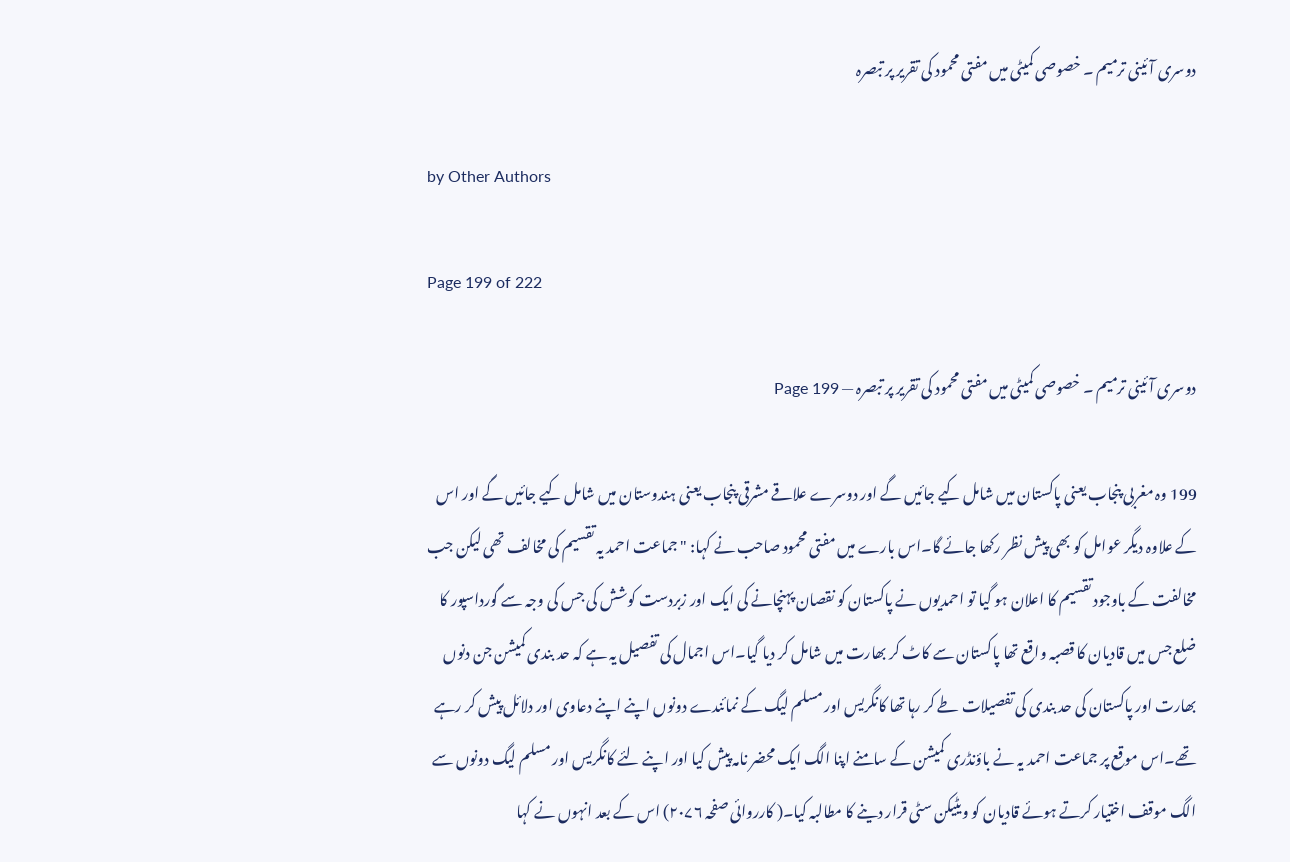دوسری آئینی ترمیم ۔ خصوصی کمیٹی میں مفتی محمود کی تقریر پر تبصرہ

by Other Authors

Page 199 of 222

دوسری آئینی ترمیم ۔ خصوصی کمیٹی میں مفتی محمود کی تقریر پر تبصرہ — Page 199

199 وہ مغربی پنجاب یعنی پاکستان میں شامل کیے جائیں گے اور دوسرے علاقے مشرقی پنجاب یعنی ہندوستان میں شامل کیے جائیں گے اور اس کے علاوہ دیگر عوامل کو بھی پیش نظر رکھا جائے گا۔اس بارے میں مفتی محمود صاحب نے کہا: " جماعت احمد یہ تقسیم کی مخالف تھی لیکن جب مخالفت کے باوجود تقسیم کا اعلان ہو گیا تو احمدیوں نے پاکستان کو نقصان پہنچانے کی ایک اور زبردست کوشش کی جس کی وجہ سے گورداسپور کا ضلع جس میں قادیان کا قصبہ واقع تھا پاکستان سے کاٹ کر بھارت میں شامل کر دیا گیا۔اس اجمال کی تفصیل یہ ہے کہ حد بندی کمیشن جن دنوں بھارت اور پاکستان کی حد بندی کی تفصیلات طے کر رہا تھا کانگریس اور مسلم لیگ کے نمائندے دونوں اپنے اپنے دعاوی اور دلائل پیش کر رہے تھے۔اس موقع پر جماعت احمد یہ نے باؤنڈری کمیشن کے سامنے اپنا الگ ایک محضر نامہ پیش کیا اور اپنے لئے کانگریس اور مسلم لیگ دونوں سے الگ موقف اختیار کرتے ہوئے قادیان کو ویٹیکن سٹی قرار دینے کا مطالبہ کیا۔( کارروائی صفحہ ۲۰۷۶) اس کے بعد انہوں نے کہا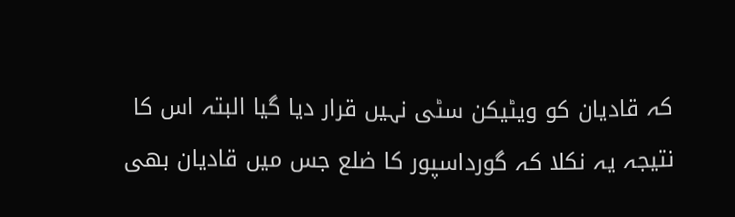کہ قادیان کو ویٹیکن سٹی نہیں قرار دیا گیا البتہ اس کا نتیجہ یہ نکلا کہ گورداسپور کا ضلع جس میں قادیان بھی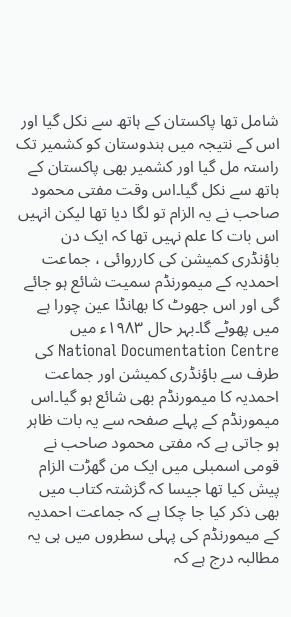شامل تھا پاکستان کے ہاتھ سے نکل گیا اور اس کے نتیجہ میں ہندوستان کو کشمیر تک راستہ مل گیا اور کشمیر بھی پاکستان کے ہاتھ سے نکل گیا۔اس وقت مفتی محمود صاحب نے یہ الزام تو لگا دیا تھا لیکن انہیں اس بات کا علم نہیں تھا کہ ایک دن باؤنڈری کمیشن کی کارروائی ، جماعت احمدیہ کے میمورنڈم سمیت شائع ہو جائے گی اور اس جھوٹ کا بھانڈا عین چورا ہے میں پھوٹے گا۔بہر حال ۱۹۸۳ء میں National Documentation Centre کی طرف سے باؤنڈری کمیشن اور جماعت احمدیہ کا میمورنڈم بھی شائع ہو گیا۔اس میمورنڈم کے پہلے صفحہ سے یہ بات ظاہر ہو جاتی ہے کہ مفتی محمود صاحب نے قومی اسمبلی میں ایک من گھڑت الزام پیش کیا تھا جیسا کہ گزشتہ کتاب میں بھی ذکر کیا جا چکا ہے کہ جماعت احمدیہ کے میمورنڈم کی پہلی سطروں میں ہی یہ مطالبہ درج ہے کہ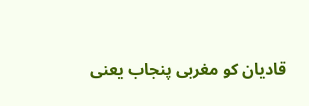قادیان کو مغربی پنجاب یعنی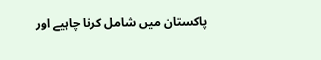پاکستان میں شامل کرنا چاہیے اور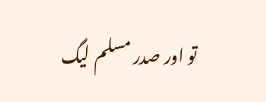تو اور صدر مسلم لیگ